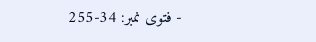- فتوی نمبر: 34-255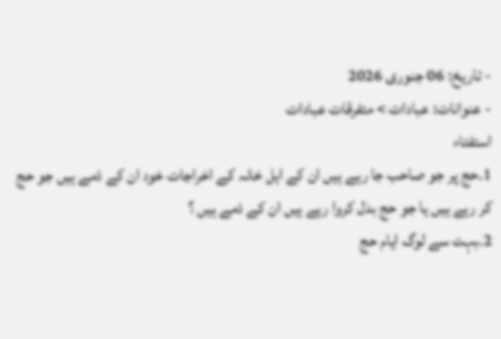- تاریخ: 06 جنوری 2026
- عنوانات: عبادات > متفرقات عبادات
استفتاء
1۔حج پر جو صاحب جا رہے ہیں ان کے اہل خانہ کے اخراجات خود ان کے ذمے ہیں جو حج کر رہے ہیں یا جو حج بدل کروا رہے ہیں ان کے ذمے ہیں ؟
2۔بہت سے لوگ ایام حج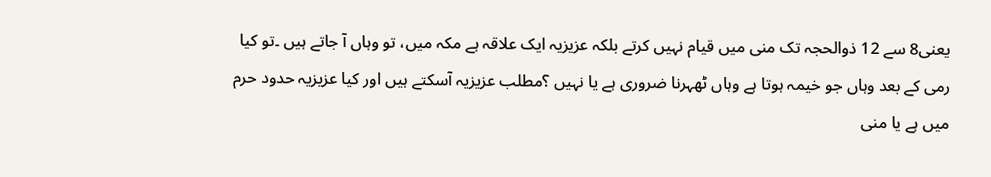یعنی8 سے 12 ذوالحجہ تک منی میں قیام نہیں کرتے بلکہ عزیزیہ ایک علاقہ ہے مکہ میں، تو وہاں آ جاتے ہیں ۔تو کیا رمی کے بعد وہاں جو خیمہ ہوتا ہے وہاں ٹھہرنا ضروری ہے یا نہیں ؟مطلب عزیزیہ آسکتے ہیں اور کیا عزیزیہ حدود حرم میں ہے یا منی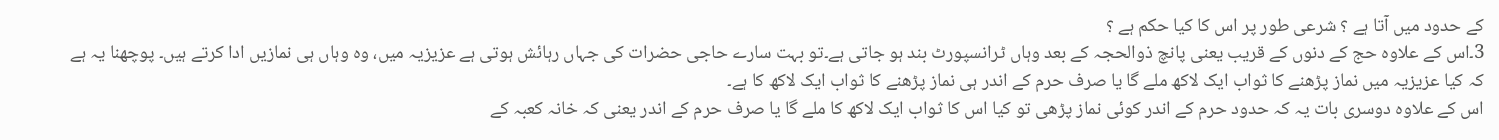کے حدود میں آتا ہے ؟ شرعی طور پر اس کا کیا حکم ہے ؟
3۔اس کے علاوہ حج کے دنوں کے قریب یعنی پانچ ذوالحجہ کے بعد وہاں ٹرانسپورٹ بند ہو جاتی ہے۔تو بہت سارے حاجی حضرات کی جہاں رہائش ہوتی ہے عزیزیہ میں، وہ وہاں ہی نمازیں ادا کرتے ہیں۔ پوچھنا یہ ہے کہ کیا عزیزیہ میں نماز پڑھنے کا ثواب ایک لاکھ ملے گا یا صرف حرم کے اندر ہی نماز پڑھنے کا ثواب ایک لاکھ کا ہے۔
اس کے علاوہ دوسری بات یہ کہ حدود حرم کے اندر کوئی نماز پڑھی تو کیا اس کا ثواب ایک لاکھ کا ملے گا یا صرف حرم کے اندر یعنی کہ خانہ کعبہ کے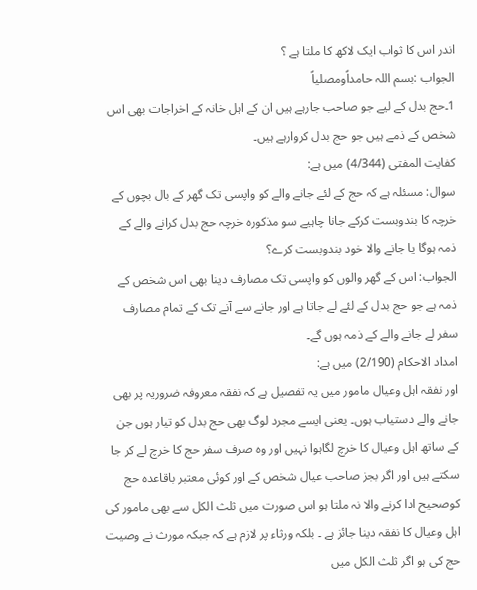اندر اس کا ثواب ایک لاکھ کا ملتا ہے ؟
الجواب :بسم اللہ حامداًومصلیاً
1۔حج بدل کے لیے جو صاحب جارہے ہیں ان کے اہل خانہ کے اخراجات بھی اس شخص کے ذمے ہیں جو حج بدل کروارہے ہیں۔
کفایت المفتی (4/344) میں ہے:
سوال: مسئلہ ہے کہ حج کے لئے جانے والے کو واپسی تک گھر کے بال بچوں کے خرچہ کا بندوبست کرکے جانا چاہیے سو مذکورہ خرچہ حج بدل کرانے والے کے ذمہ ہوگا یا جانے والا خود بندوبست کرے؟
الجواب: اس کے گھر والوں کو واپسی تک مصارف دینا بھی اس شخص کے ذمہ ہے جو حج بدل کے لئے لے جاتا ہے اور جانے سے آنے تک کے تمام مصارف سفر لے جانے والے کے ذمہ ہوں گے۔
امداد الاحکام (2/190) میں ہے:
اور نفقہ اہل وعیال مامور میں یہ تفصیل ہے کہ نفقہ معروفہ ضروریہ پر بھی جانے والے دستیاب ہوں۔ یعنی ایسے مجرد لوگ بھی حج بدل کو تیار ہوں جن کے ساتھ اہل وعیال کا خرچ لگاہوا نہیں اور وہ صرف سفر حج کا خرچ لے کر جا سکتے ہیں اور اگر بجز صاحب عیال شخص کے اور کوئی معتبر باقاعدہ حج کوصحیح ادا کرنے والا نہ ملتا ہو اس صورت میں ثلث الکل سے بھی مامور کی اہل وعیال کا نفقہ دینا جائز ہے ۔ بلکہ ورثاء پر لازم ہے کہ جبکہ مورث نے وصیت حج کی ہو اگر ثلث الکل میں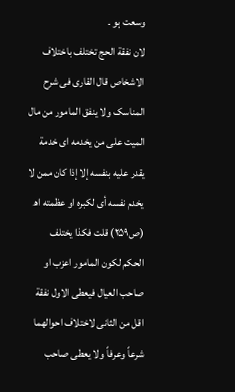وسعت ہو ۔
لان نفقة الحج تختلف باختلاف الاشخاص قال القاری فی شرح المناسک ولا ینفق المامور من مال المیت علی من یخدمه ای خدمة یقدر عليه بنفسه إلا إذا کان ممن لا یخدم نفسه أی لکبره او عظمته اھ (ص۲۵۹) قلت فکذا یختلف الحکم لکون المامور اعزب او صاحب العیال فیعطی الاول نفقة اقل من الثانی لاختلاف احوالهما شرعاً وعرفاً ولا یعطی صاحب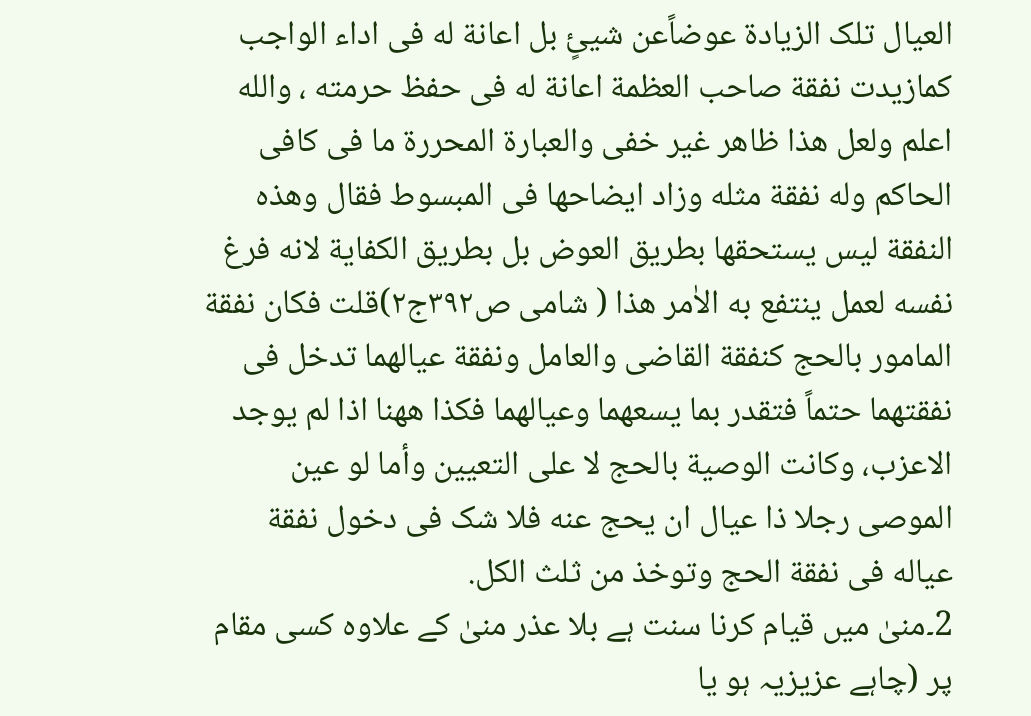العیال تلک الزیادة عوضاًعن شیئٍ بل اعانة له فی اداء الواجب کمازیدت نفقة صاحب العظمة اعانة له فی حفظ حرمته ، والله اعلم ولعل هذا ظاهر غیر خفی والعبارة المحررة ما فی کافی الحاکم وله نفقة مثله وزاد ایضاحها فی المبسوط فقال وهذه النفقة لیس یستحقها بطریق العوض بل بطریق الکفاية لانه فرغ نفسه لعمل ینتفع به الاٰمر هذا ( شامی ص۳۹۲ج۲)قلت فکان نفقة المامور بالحج کنفقة القاضی والعامل ونفقة عیالهما تدخل فى نفقتهما حتماً فتقدر بما یسعهما وعیالهما فکذا ههنا اذا لم یوجد الاعزب، وکانت الوصية بالحج لا علی التعیین وأما لو عین الموصی رجلا ذا عیال ان یحج عنه فلا شک فی دخول نفقة عیاله فی نفقة الحج وتوخذ من ثلث الکل.
2۔منیٰ میں قیام کرنا سنت ہے بلا عذر منیٰ کے علاوہ کسی مقام پر (چاہے عزیزیہ ہو یا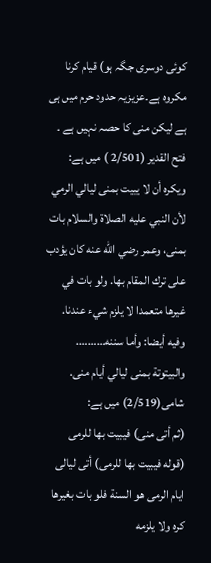کوئی دوسری جگہ ہو) قیام کرنا مکروہ ہے۔عزیزیہ حدود حرم میں ہی ہے لیکن منی کا حصہ نہیں ہے ۔
فتح القدیر (2/501 ) میں ہے:
ويكره أن لا يبيت بمنى ليالي الرمي لأن النبي عليه الصلاة والسلام بات بمنى، وعمر رضي الله عنه كان يؤدب على ترك المقام بها. ولو بات في غيرها متعمدا لا يلزم شيء عندنا.
وفيه أيضا: وأما سننه………. والبيتوتة بمنى ليالي أيام منى.
شامى(2/519) میں ہے:
(ثم أتى منى) فيبيت بها للرمى
(قوله فيبيت بها للرمى) أتى ليالى ايام الرمى هو السنة فلو بات بغيرها كره ولا يلزمه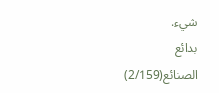شيء.
بدائع الصنائع(2/159)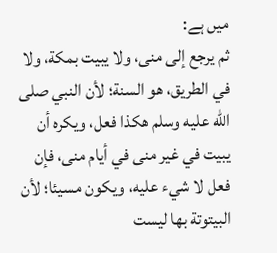میں ہے:
ثم يرجع إلى منى، ولا يبيت بمكة، ولا في الطريق، هو السنة؛ لأن النبي صلى الله عليه وسلم هكذا فعل، ويكره أن يبيت في غير منى في أيام منى، فإن فعل لا شيء عليه، ويكون مسيئا؛ لأن البيتوتة بها ليست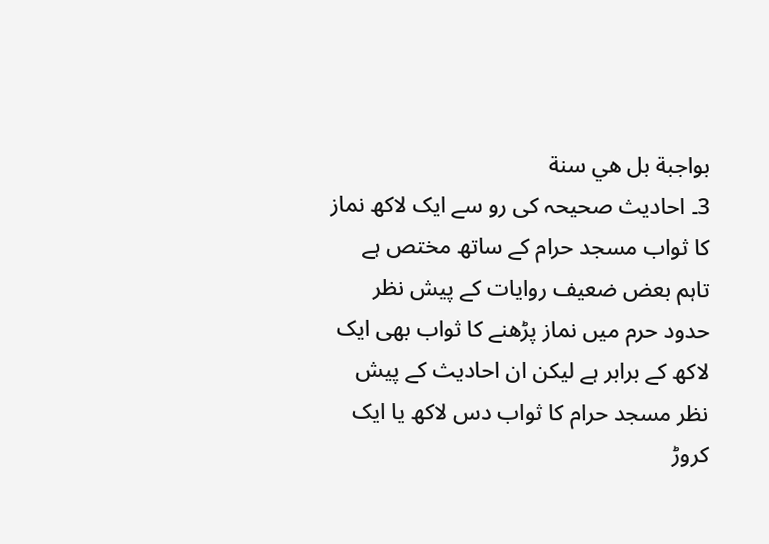بواجبة بل هي سنة
3۔ احادیث صحیحہ کی رو سے ایک لاکھ نماز کا ثواب مسجد حرام کے ساتھ مختص ہے تاہم بعض ضعیف روایات کے پیش نظر حدود حرم میں نماز پڑھنے کا ثواب بھی ایک لاکھ کے برابر ہے لیکن ان احادیث کے پیش نظر مسجد حرام کا ثواب دس لاکھ یا ایک کروڑ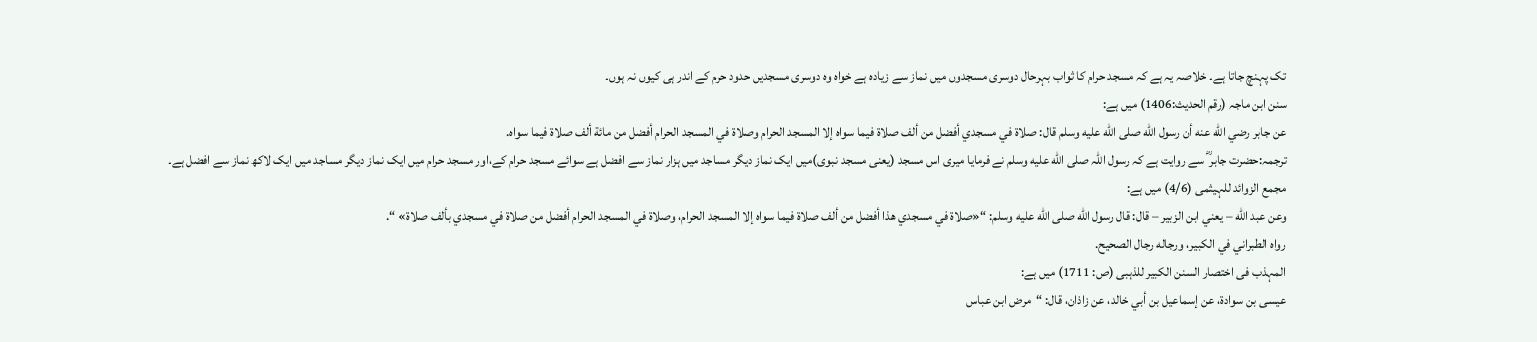تک پہنچ جاتا ہے۔ خلاصہ یہ ہے کہ مسجد حرام کا ثواب بہرحال دوسری مسجدوں میں نماز سے زیادہ ہے خواہ وہ دوسری مسجدیں حدود حرم کے اندر ہی کیوں نہ ہوں۔
سنن ابن ماجہ (رقم الحدیث:1406) میں ہے:
عن جابر رضي الله عنه أن رسول الله صلى الله عليه وسلم قال: صلاة في مسجدي أفضل من ألف صلاة فيما سواه إلا المسجد الحرام وصلاة في المسجد الحرام أفضل من مائة ألف صلاة فيما سواه.
ترجمہ:حضرت جابر ؓ سے روایت ہے کہ رسول اللہ صلى الله عليه وسلم نے فرمایا میری اس مسجد (یعنی مسجد نبوی)میں ایک نماز دیگر مساجد میں ہزار نماز سے افضل ہے سوائے مسجد حرام کے،اور مسجد حرام میں ایک نماز دیگر مساجد میں ایک لاکھ نماز سے افضل ہے۔
مجمع الزوائد للہیثمی (4/6) میں ہے:
وعن عبد الله – يعني ابن الزبير – قال: قال رسول الله صلى الله عليه وسلم: “«صلاة في مسجدي هذا أفضل من ألف صلاة فيما سواه إلا المسجد الحرام، وصلاة في المسجد الحرام أفضل من صلاة في مسجدي بألف صلاة» “.
رواه الطبراني في الكبير، ورجاله رجال الصحيح.
المہذب فی اختصار السنن الکبیر للذہبی (ص: 1711) میں ہے:
عيسى بن سوادة، عن إسماعيل بن أبي خالد، عن زاذان، قال: “مرض ابن عباس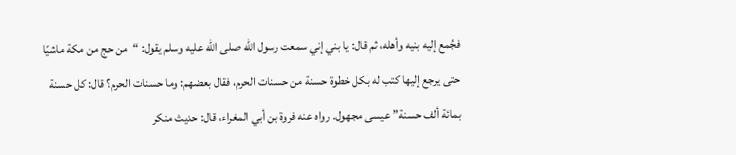فجُمع إليه بنيه وأهله، ثم قال: يا بني إني سمعت رسول الله صلى الله عليه وسلم يقول: “من حج من مكة ماشيًا حتى يرجع إليها كتب له بكل خطوة حسنة من حسنات الحرم، فقال بعضهم: وما حسنات الحرم؟ قال: كل حسنة بمائة ألف حسنة” عيسى مجهول. رواه عنه فروة بن أبي المغراء، قال: حديث منكر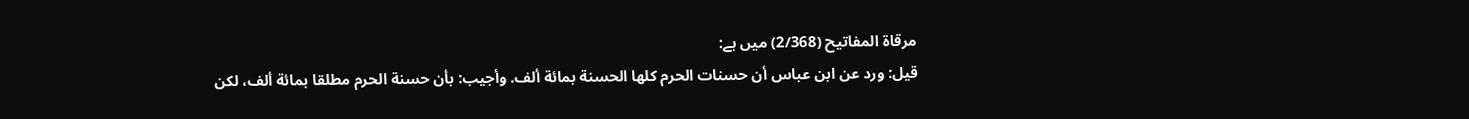مرقاۃ المفاتیح (2/368) میں ہے:
قيل: ورد عن ابن عباس أن حسنات الحرم كلها الحسنة بمائة ألف. وأجيب: بأن حسنة الحرم مطلقا بمائة ألف، لكن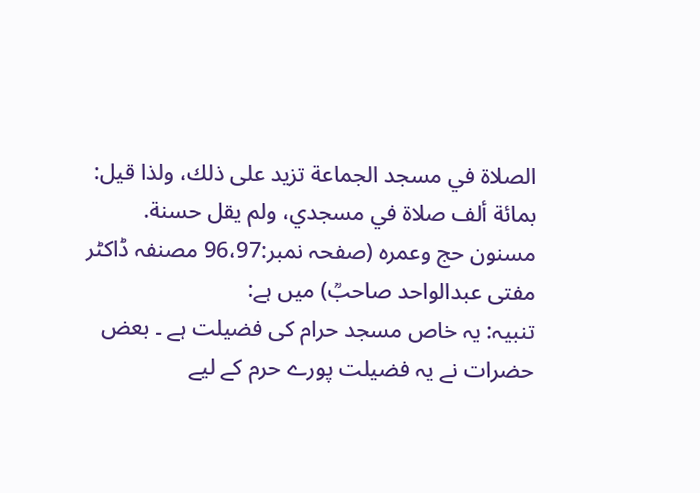الصلاة في مسجد الجماعة تزيد على ذلك، ولذا قيل: بمائة ألف صلاة في مسجدي، ولم يقل حسنة.
مسنون حج وعمرہ (صفحہ نمبر:96،97 مصنفہ ڈاکٹر مفتی عبدالواحد صاحبؒ) میں ہے:
تنبیہ: یہ خاص مسجد حرام کی فضیلت ہے ۔ بعض حضرات نے یہ فضیلت پورے حرم کے لیے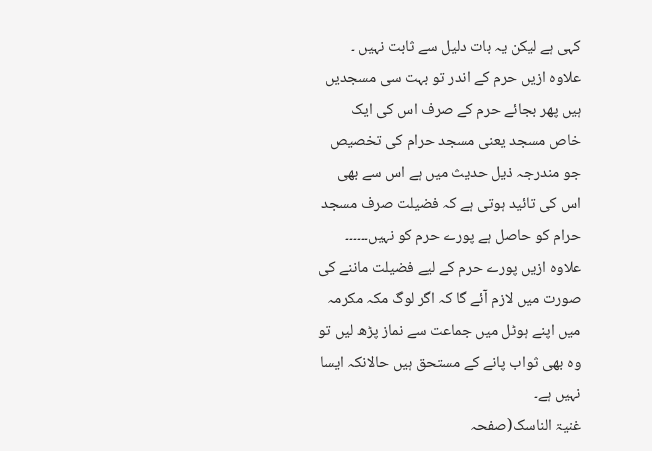کہی ہے لیکن یہ بات دلیل سے ثابت نہیں ۔ علاوہ ازیں حرم کے اندر تو بہت سی مسجدیں ہیں پھر بجائے حرم کے صرف اس کی ایک خاص مسجد یعنی مسجد حرام کی تخصیص جو مندرجہ ذیل حدیث میں ہے اس سے بھی اس کی تائید ہوتی ہے کہ فضیلت صرف مسجد حرام کو حاصل ہے پورے حرم کو نہیں۔۔۔۔۔۔ علاوہ ازیں پورے حرم کے لیے فضیلت ماننے کی صورت میں لازم آئے گا کہ اگر لوگ مکہ مکرمہ میں اپنے ہوٹل میں جماعت سے نماز پڑھ لیں تو وہ بھی ثواب پانے کے مستحق ہیں حالانکہ ایسا نہیں ہے۔
غنیۃ الناسک(صفحہ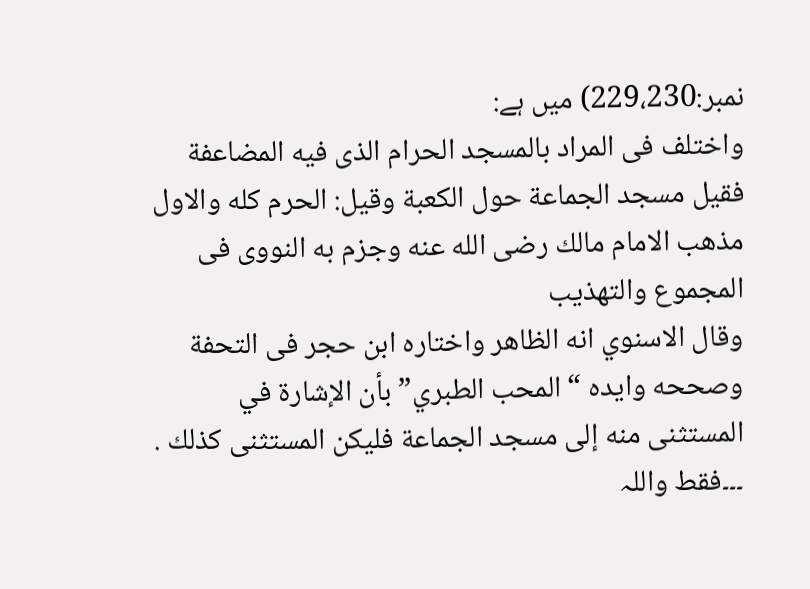نمبر:229،230) میں ہے:
واختلف فى المراد بالمسجد الحرام الذى فيه المضاعفة فقيل مسجد الجماعة حول الكعبة وقيل: الحرم كله والاول مذهب الامام مالك رضى الله عنه وجزم به النووى فى المجموع والتهذيب
وقال الاسنوي انه الظاهر واختاره ابن حجر فى التحفة وصححه وايده “المحب الطبري” بأن الإشارة في المستثنى منه إلى مسجد الجماعة فليكن المستثنى كذلك .
۔۔۔فقط واللہ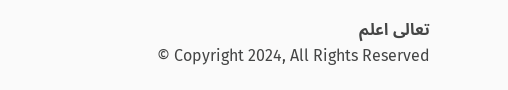تعالی اعلم
© Copyright 2024, All Rights Reserved